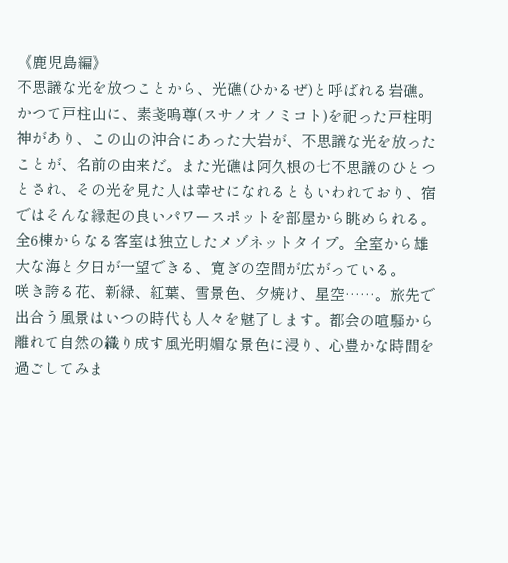《鹿児島編》
不思議な光を放つことから、光礁(ひかるぜ)と呼ばれる岩礁。かつて戸柱山に、素戔嗚尊(スサノオノミコト)を祀った戸柱明神があり、この山の沖合にあった大岩が、不思議な光を放ったことが、名前の由来だ。また光礁は阿久根の七不思議のひとつとされ、その光を見た人は幸せになれるともいわれており、宿ではそんな縁起の良いパワースポットを部屋から眺められる。全6棟からなる客室は独立したメゾネットタイプ。全室から雄大な海と夕日が一望できる、寛ぎの空間が広がっている。
咲き誇る花、新緑、紅葉、雪景色、夕焼け、星空……。旅先で出合う風景はいつの時代も人々を魅了します。都会の喧騒から離れて自然の織り成す風光明媚な景色に浸り、心豊かな時間を過ごしてみま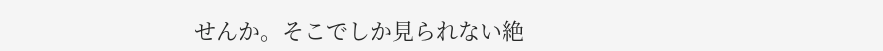せんか。そこでしか見られない絶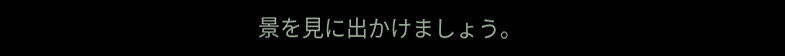景を見に出かけましょう。